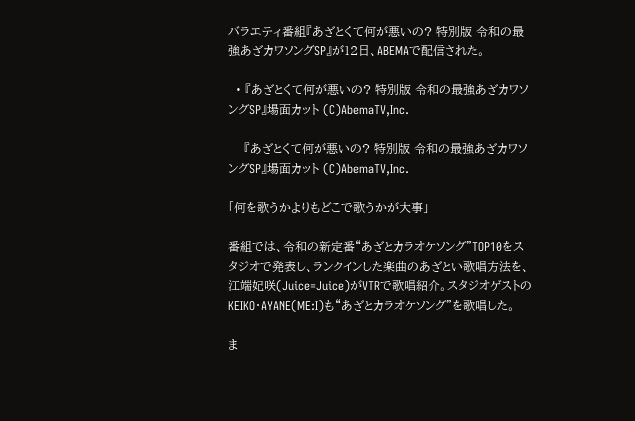バラエティ番組『あざとくて何が悪いの? 特別版 令和の最強あざカワソングSP』が12日、ABEMAで配信された。

  • 『あざとくて何が悪いの? 特別版 令和の最強あざカワソングSP』場面カット (C)AbemaTV,Inc.

    『あざとくて何が悪いの? 特別版 令和の最強あざカワソングSP』場面カット (C)AbemaTV,Inc.

「何を歌うかよりもどこで歌うかが大事」

番組では、令和の新定番“あざとカラオケソング”TOP10をスタジオで発表し、ランクインした楽曲のあざとい歌唱方法を、江端妃咲(Juice=Juice)がVTRで歌唱紹介。スタジオゲストのKEIKO・AYANE(ME:I)も“あざとカラオケソング”を歌唱した。

ま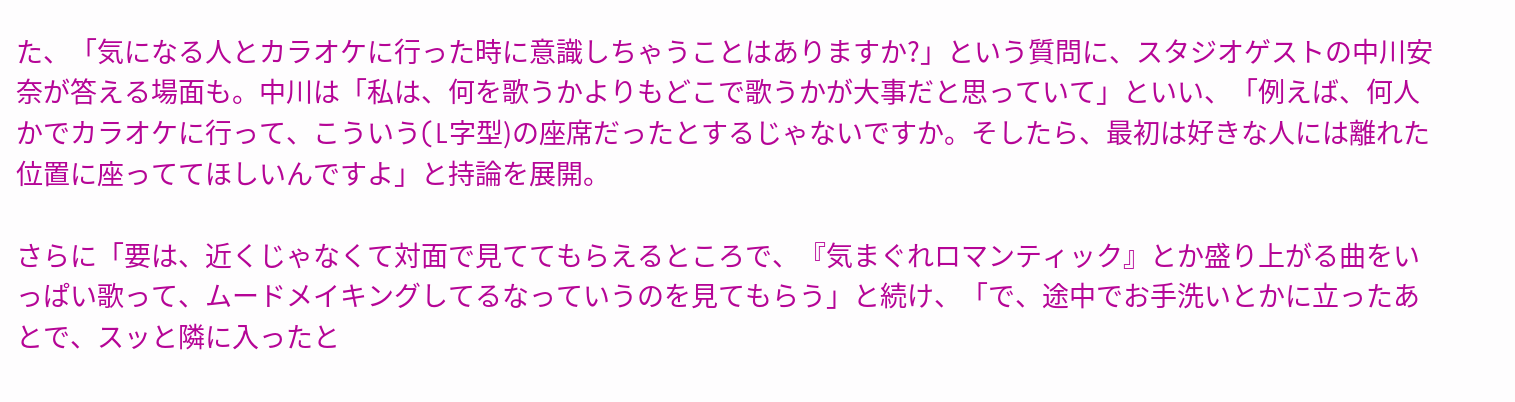た、「気になる人とカラオケに行った時に意識しちゃうことはありますか?」という質問に、スタジオゲストの中川安奈が答える場面も。中川は「私は、何を歌うかよりもどこで歌うかが大事だと思っていて」といい、「例えば、何人かでカラオケに行って、こういう(L字型)の座席だったとするじゃないですか。そしたら、最初は好きな人には離れた位置に座っててほしいんですよ」と持論を展開。

さらに「要は、近くじゃなくて対面で見ててもらえるところで、『気まぐれロマンティック』とか盛り上がる曲をいっぱい歌って、ムードメイキングしてるなっていうのを見てもらう」と続け、「で、途中でお手洗いとかに立ったあとで、スッと隣に入ったと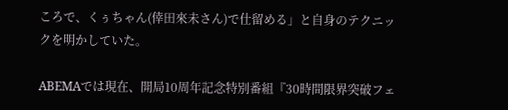ころで、くぅちゃん(倖田來未さん)で仕留める」と自身のテクニックを明かしていた。

ABEMAでは現在、開局10周年記念特別番組『30時間限界突破フェ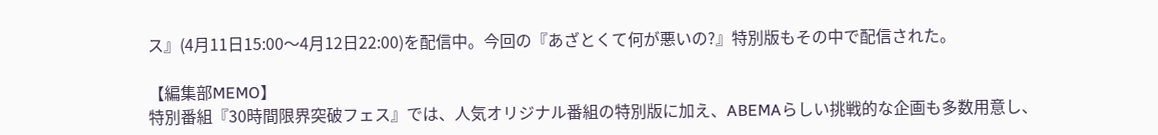ス』(4月11日15:00〜4月12日22:00)を配信中。今回の『あざとくて何が悪いの?』特別版もその中で配信された。

【編集部MEMO】
特別番組『30時間限界突破フェス』では、人気オリジナル番組の特別版に加え、ABEMAらしい挑戦的な企画も多数用意し、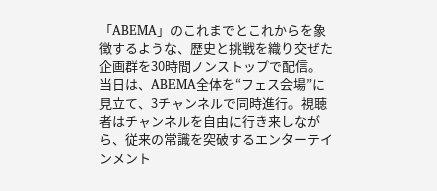「ABEMA」のこれまでとこれからを象徴するような、歴史と挑戦を織り交ぜた企画群を30時間ノンストップで配信。当日は、ABEMA全体を“フェス会場”に見立て、3チャンネルで同時進行。視聴者はチャンネルを自由に行き来しながら、従来の常識を突破するエンターテインメント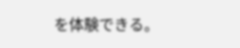を体験できる。